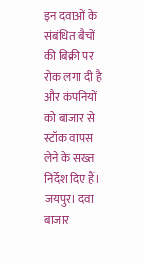इन दवाओं के संबंधित बैचों की बिक्री पर रोक लगा दी है और कंपनियों को बाजार से स्टॉक वापस लेने के सख्त निर्देश दिए हैं।
जयपुर। दवा बाजार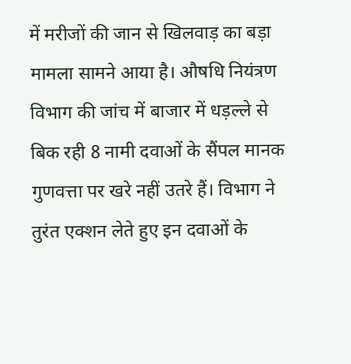में मरीजों की जान से खिलवाड़ का बड़ा मामला सामने आया है। औषधि नियंत्रण विभाग की जांच में बाजार में धड़ल्ले से बिक रही 8 नामी दवाओं के सैंपल मानक गुणवत्ता पर खरे नहीं उतरे हैं। विभाग ने तुरंत एक्शन लेते हुए इन दवाओं के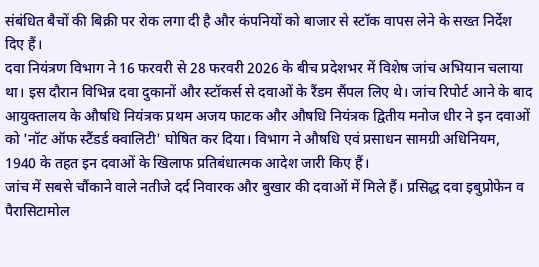संबंधित बैचों की बिक्री पर रोक लगा दी है और कंपनियों को बाजार से स्टॉक वापस लेने के सख्त निर्देश दिए हैं।
दवा नियंत्रण विभाग ने 16 फरवरी से 28 फरवरी 2026 के बीच प्रदेशभर में विशेष जांच अभियान चलाया था। इस दौरान विभिन्न दवा दुकानों और स्टॉकर्स से दवाओं के रैंडम सैंपल लिए थे। जांच रिपोर्ट आने के बाद आयुक्तालय के औषधि नियंत्रक प्रथम अजय फाटक और औषधि नियंत्रक द्वितीय मनोज धीर ने इन दवाओं को 'नॉट ऑफ स्टैंडर्ड क्वालिटी' घोषित कर दिया। विभाग ने औषधि एवं प्रसाधन सामग्री अधिनियम, 1940 के तहत इन दवाओं के खिलाफ प्रतिबंधात्मक आदेश जारी किए हैं।
जांच में सबसे चौंकाने वाले नतीजे दर्द निवारक और बुखार की दवाओं में मिले हैं। प्रसिद्ध दवा इबुप्रोफेन व पैरासिटामोल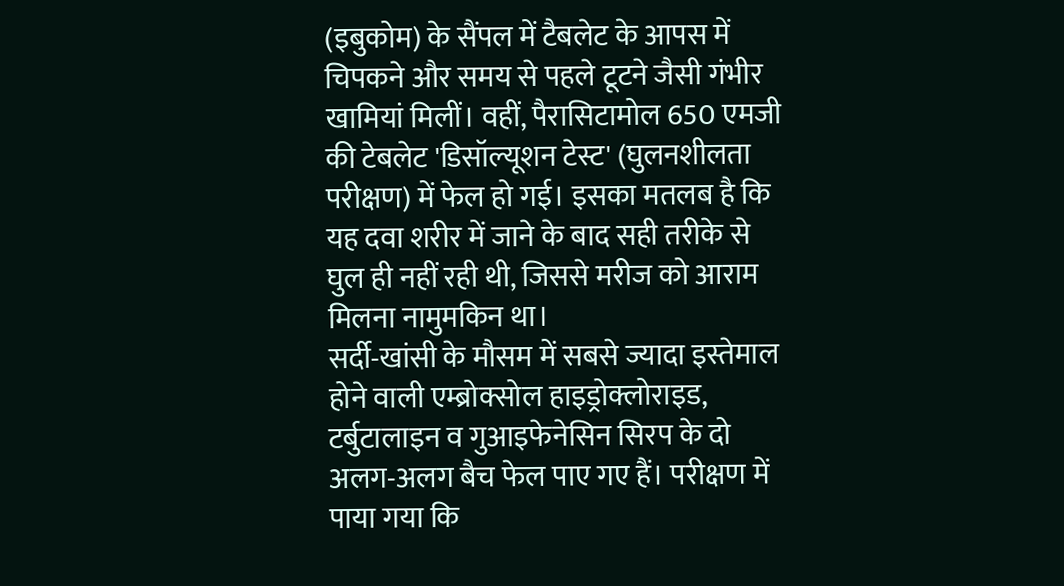(इबुकोम) के सैंपल में टैबलेट के आपस में चिपकने और समय से पहले टूटने जैसी गंभीर खामियां मिलीं। वहीं, पैरासिटामोल 650 एमजी की टेबलेट 'डिसॉल्यूशन टेस्ट' (घुलनशीलता परीक्षण) में फेल हो गई। इसका मतलब है कि यह दवा शरीर में जाने के बाद सही तरीके से घुल ही नहीं रही थी, जिससे मरीज को आराम मिलना नामुमकिन था।
सर्दी-खांसी के मौसम में सबसे ज्यादा इस्तेमाल होने वाली एम्ब्रोक्सोल हाइड्रोक्लोराइड, टर्बुटालाइन व गुआइफेनेसिन सिरप के दो अलग-अलग बैच फेल पाए गए हैं। परीक्षण में पाया गया कि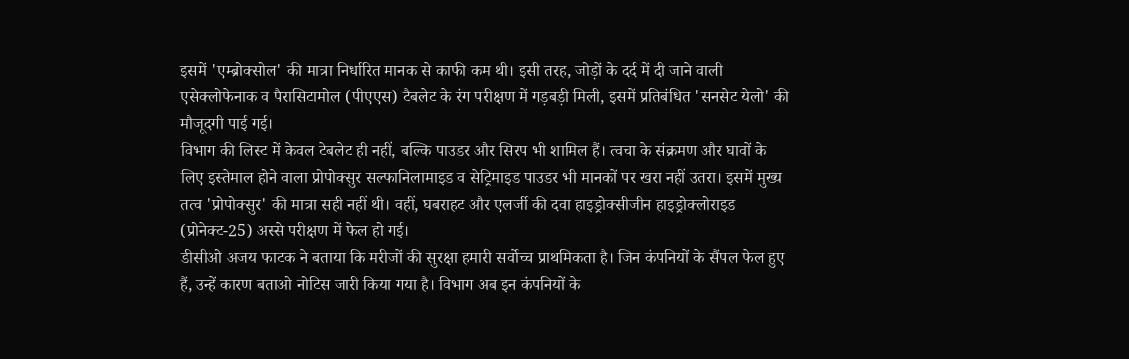इसमें 'एम्ब्रोक्सोल' की मात्रा निर्धारित मानक से काफी कम थी। इसी तरह, जोड़ों के दर्द में दी जाने वाली एसेक्लोफेनाक व पैरासिटामोल (पीएएस) टैबलेट के रंग परीक्षण में गड़बड़ी मिली, इसमें प्रतिबंधित 'सनसेट येलो' की मौजूदगी पाई गई।
विभाग की लिस्ट में केवल टेबलेट ही नहीं, बल्कि पाउडर और सिरप भी शामिल हैं। त्वचा के संक्रमण और घावों के लिए इस्तेमाल होने वाला प्रोपोक्सुर सल्फानिलामाइड व सेट्रिमाइड पाउडर भी मानकों पर खरा नहीं उतरा। इसमें मुख्य तत्व 'प्रोपोक्सुर' की मात्रा सही नहीं थी। वहीं, घबराहट और एलर्जी की दवा हाइड्रोक्सीजीन हाइड्रोक्लोराइड (प्रोनेक्ट-25) अस्से परीक्षण में फेल हो गई।
डीसीओ अजय फाटक ने बताया कि मरीजों की सुरक्षा हमारी सर्वोच्च प्राथमिकता है। जिन कंपनियों के सैंपल फेल हुए हैं, उन्हें कारण बताओ नोटिस जारी किया गया है। विभाग अब इन कंपनियों के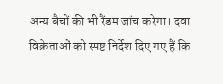अन्य बैचों की भी रैंडम जांच करेगा। दवा विक्रेताओं को स्पष्ट निर्देश दिए गए हैं कि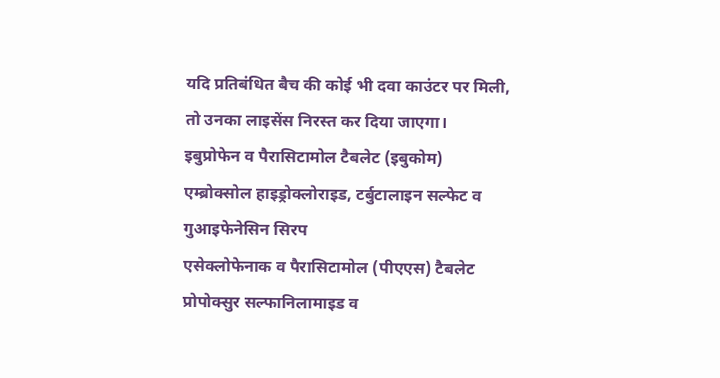यदि प्रतिबंधित बैच की कोई भी दवा काउंटर पर मिली, तो उनका लाइसेंस निरस्त कर दिया जाएगा।
इबुप्रोफेन व पैरासिटामोल टैबलेट (इबुकोम)
एम्ब्रोक्सोल हाइड्रोक्लोराइड, टर्बुटालाइन सल्फेट व गुआइफेनेसिन सिरप
एसेक्लोफेनाक व पैरासिटामोल (पीएएस) टैबलेट
प्रोपोक्सुर सल्फानिलामाइड व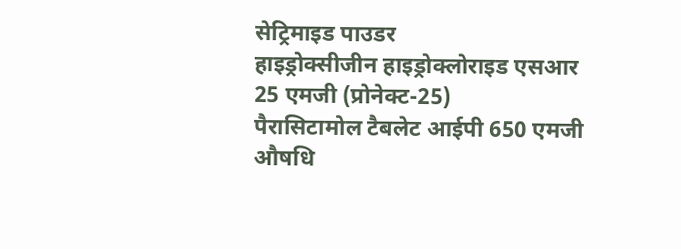सेट्रिमाइड पाउडर
हाइड्रोक्सीजीन हाइड्रोक्लोराइड एसआर 25 एमजी (प्रोनेक्ट-25)
पैरासिटामोल टैबलेट आईपी 650 एमजी
औषधि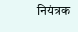नियंत्रक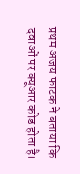प्रथम अजय फाटक ने बताया कि दवाओं पर क्यूआर कोड होता है।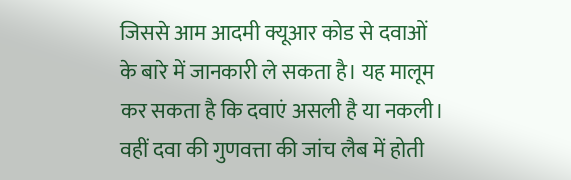जिससे आम आदमी क्यूआर कोड से दवाओं के बारे में जानकारी ले सकता है। यह मालूम कर सकता है कि दवाएं असली है या नकली। वहीं दवा की गुणवत्ता की जांच लैब में होती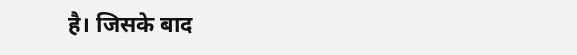है। जिसके बाद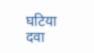घटिया दवा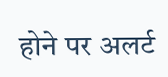होने पर अलर्ट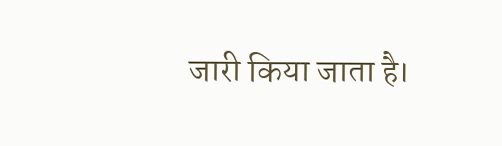जारी किया जाता है।